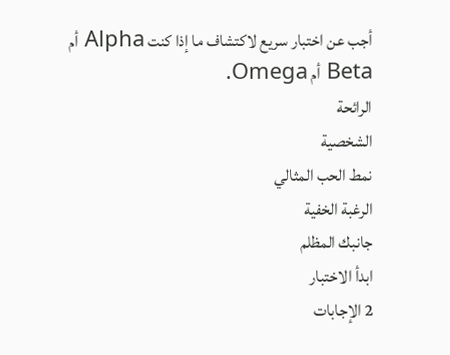أجب عن اختبار سريع لاكتشاف ما إذا كنت Alpha أم Beta أم Omega.
الرائحة
الشخصية
نمط الحب المثالي
الرغبة الخفية
جانبك المظلم
ابدأ الاختبار
2 الإجابات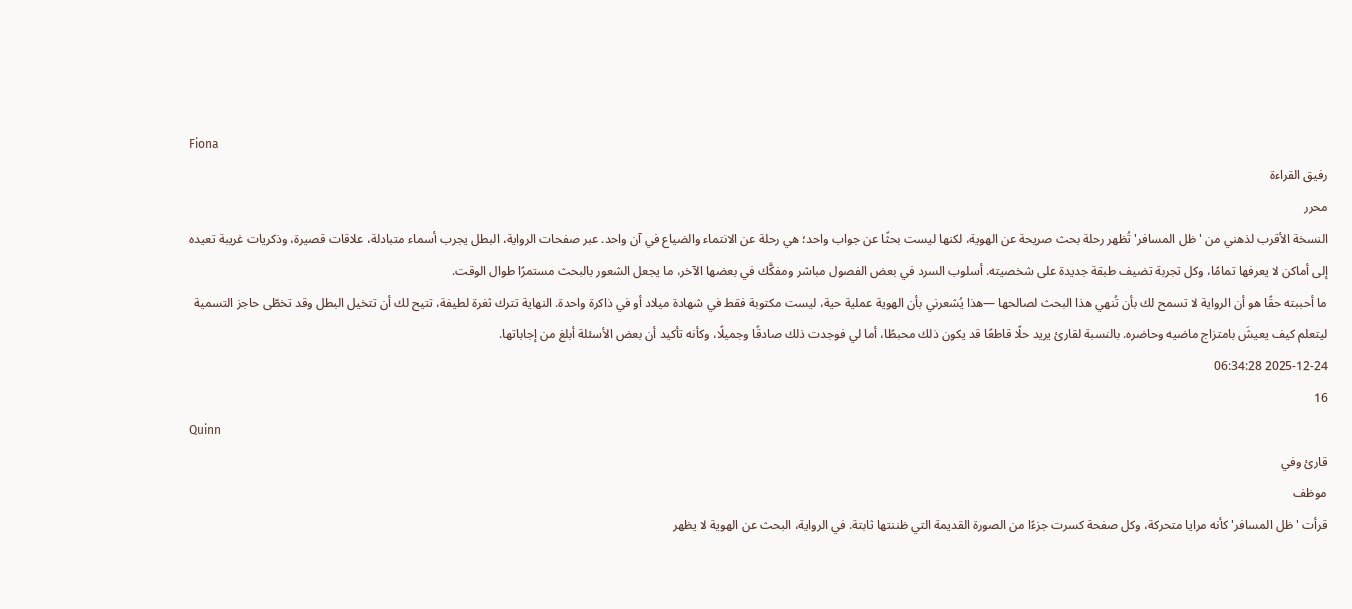Fiona
رفيق القراءة
محرر
النسخة الأقرب لذهني من 'ظل المسافر' تُظهر رحلة بحث صريحة عن الهوية، لكنها ليست بحثًا عن جواب واحد؛ هي رحلة عن الانتماء والضياع في آن واحد. عبر صفحات الرواية، البطل يجرب أسماء متبادلة، علاقات قصيرة، وذكريات غريبة تعيده إلى أماكن لا يعرفها تمامًا، وكل تجربة تضيف طبقة جديدة على شخصيته. أسلوب السرد في بعض الفصول مباشر ومفكَّك في بعضها الآخر، ما يجعل الشعور بالبحث مستمرًا طوال الوقت.
ما أحببته حقًا هو أن الرواية لا تسمح لك بأن تُنهي هذا البحث لصالحها —هذا يُشعرني بأن الهوية عملية حية، ليست مكتوبة فقط في شهادة ميلاد أو في ذاكرة واحدة. النهاية تترك ثغرة لطيفة، تتيح لك أن تتخيل البطل وقد تخطّى حاجز التسمية ليتعلم كيف يعيشَ بامتزاج ماضيه وحاضره. بالنسبة لقارئ يريد حلًا قاطعًا قد يكون ذلك محبطًا، أما لي فوجدت ذلك صادقًا وجميلًا، وكأنه تأكيد أن بعض الأسئلة أبلغ من إجاباتها.
2025-12-24 06:34:28
16
Quinn
قارئ وفي
موظف
قرأت 'ظل المسافر' كأنه مرايا متحركة، وكل صفحة كسرت جزءًا من الصورة القديمة التي ظننتها ثابتة. في الرواية، البحث عن الهوية لا يظهر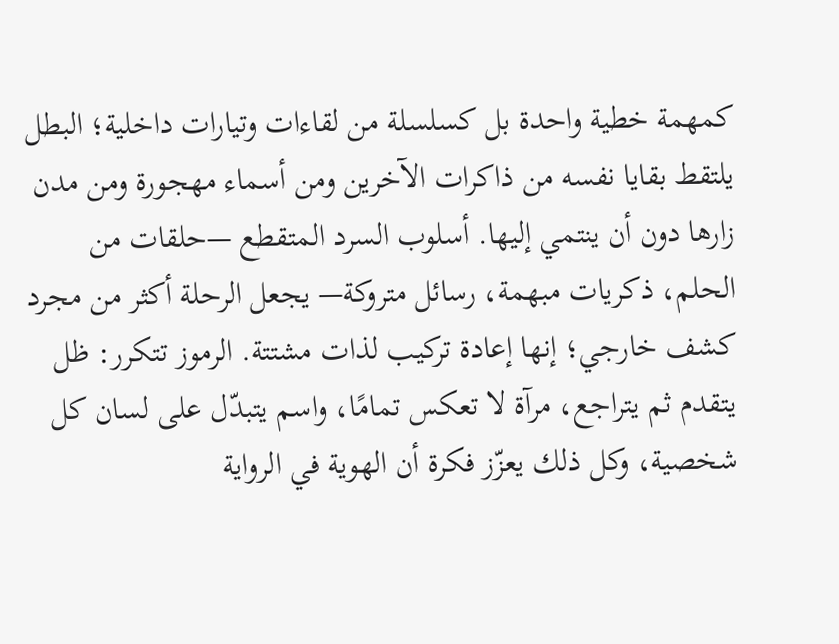كمهمة خطية واحدة بل كسلسلة من لقاءات وتيارات داخلية؛ البطل يلتقط بقايا نفسه من ذاكرات الآخرين ومن أسماء مهجورة ومن مدن زارها دون أن ينتمي إليها. أسلوب السرد المتقطع —حلقات من الحلم، ذكريات مبهمة، رسائل متروكة— يجعل الرحلة أكثر من مجرد كشف خارجي؛ إنها إعادة تركيب لذات مشتتة. الرموز تتكرر: ظل يتقدم ثم يتراجع، مرآة لا تعكس تمامًا، واسم يتبدّل على لسان كل شخصية، وكل ذلك يعزّز فكرة أن الهوية في الرواية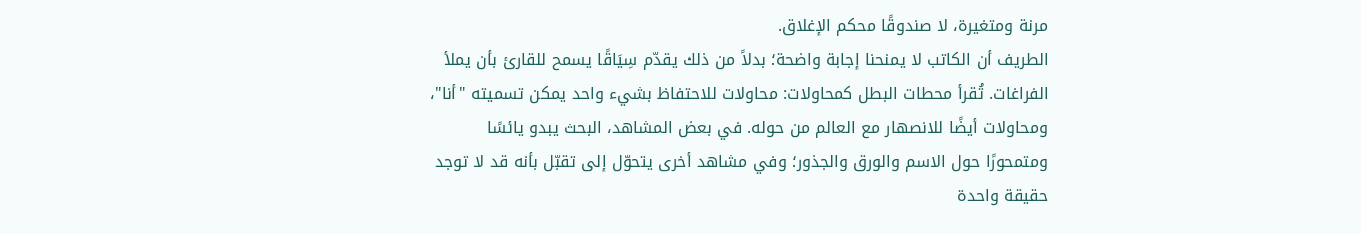مرنة ومتغيرة، لا صندوقًا محكم الإغلاق.
الطريف أن الكاتب لا يمنحنا إجابة واضحة؛ بدلاً من ذلك يقدّم سِيَاقًا يسمح للقارئ بأن يملأ الفراغات. تُقرأ محطات البطل كمحاولات: محاولات للاحتفاظ بشيء واحد يمكن تسميته "أنا"، ومحاولات أيضًا للانصهار مع العالم من حوله. في بعض المشاهد، البحث يبدو يائسًا ومتمحورًا حول الاسم والورق والجذور؛ وفي مشاهد أخرى يتحوّل إلى تقبّل بأنه قد لا توجد حقيقة واحدة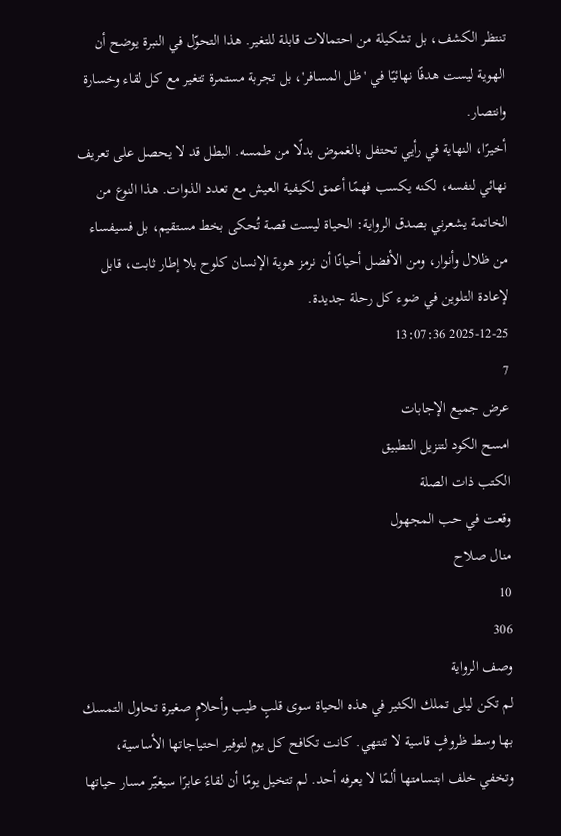تنتظر الكشف، بل تشكيلة من احتمالات قابلة للتغير. هذا التحوّل في النبرة يوضح أن الهوية ليست هدفًا نهائيًا في 'ظل المسافر'، بل تجربة مستمرة تتغير مع كل لقاء وخسارة وانتصار.
أخيرًا، النهاية في رأيي تحتفل بالغموض بدلًا من طمسه. البطل قد لا يحصل على تعريف نهائي لنفسه، لكنه يكسب فهمًا أعمق لكيفية العيش مع تعدد الذوات. هذا النوع من الخاتمة يشعرني بصدق الرواية: الحياة ليست قصة تُحكى بخط مستقيم، بل فسيفساء من ظلال وأنوار، ومن الأفضل أحيانًا أن نرمز هوية الإنسان كلوح بلا إطار ثابت، قابل لإعادة التلوين في ضوء كل رحلة جديدة.
2025-12-25 13:07:36
7
عرض جميع الإجابات
امسح الكود لتنزيل التطبيق
الكتب ذات الصلة
وقعت في حب المجهول
منال صلاح
10
306
وصف الرواية
لم تكن ليلى تملك الكثير في هذه الحياة سوى قلبٍ طيب وأحلامٍ صغيرة تحاول التمسك بها وسط ظروفٍ قاسية لا تنتهي. كانت تكافح كل يوم لتوفير احتياجاتها الأساسية، وتخفي خلف ابتسامتها ألمًا لا يعرفه أحد. لم تتخيل يومًا أن لقاءً عابرًا سيغيّر مسار حياتها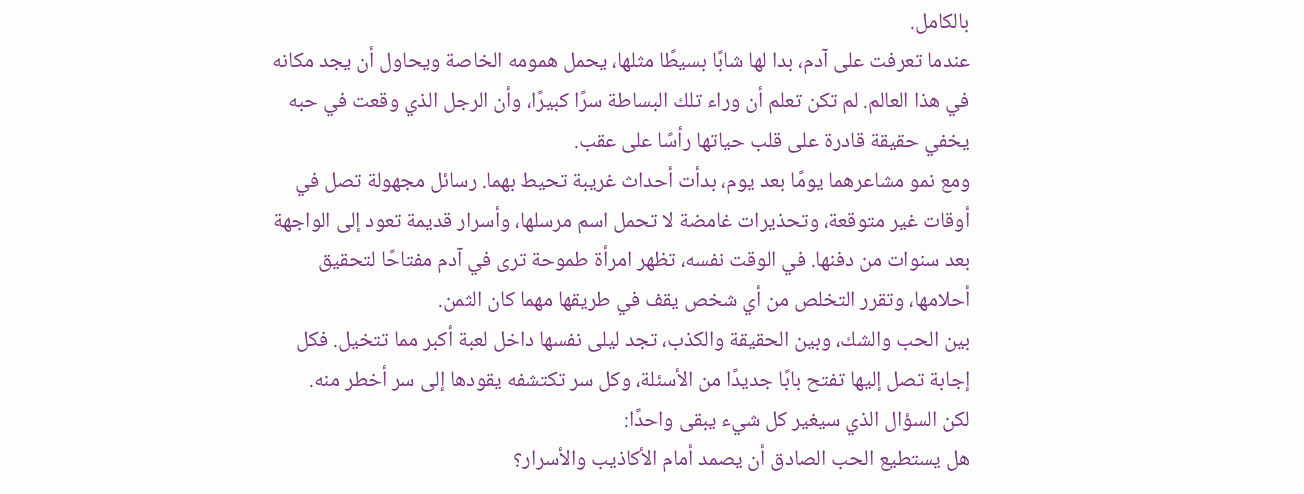بالكامل.
عندما تعرفت على آدم، بدا لها شابًا بسيطًا مثلها، يحمل همومه الخاصة ويحاول أن يجد مكانه في هذا العالم. لم تكن تعلم أن وراء تلك البساطة سرًا كبيرًا، وأن الرجل الذي وقعت في حبه يخفي حقيقة قادرة على قلب حياتها رأسًا على عقب.
ومع نمو مشاعرهما يومًا بعد يوم، بدأت أحداث غريبة تحيط بهما. رسائل مجهولة تصل في أوقات غير متوقعة، وتحذيرات غامضة لا تحمل اسم مرسلها، وأسرار قديمة تعود إلى الواجهة بعد سنوات من دفنها. في الوقت نفسه، تظهر امرأة طموحة ترى في آدم مفتاحًا لتحقيق أحلامها، وتقرر التخلص من أي شخص يقف في طريقها مهما كان الثمن.
بين الحب والشك، وبين الحقيقة والكذب، تجد ليلى نفسها داخل لعبة أكبر مما تتخيل. فكل إجابة تصل إليها تفتح بابًا جديدًا من الأسئلة، وكل سر تكتشفه يقودها إلى سر أخطر منه.
لكن السؤال الذي سيغير كل شيء يبقى واحدًا:
هل يستطيع الحب الصادق أن يصمد أمام الأكاذيب والأسرار؟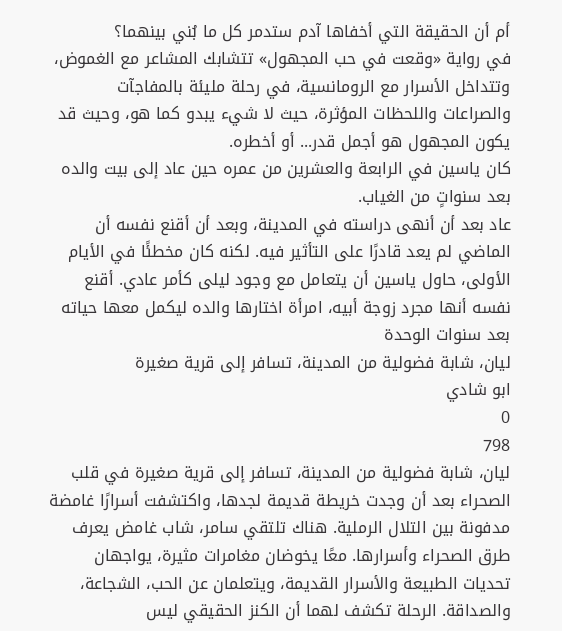أم أن الحقيقة التي أخفاها آدم ستدمر كل ما بُني بينهما؟
في رواية «وقعت في حب المجهول» تتشابك المشاعر مع الغموض، وتتداخل الأسرار مع الرومانسية، في رحلة مليئة بالمفاجآت والصراعات واللحظات المؤثرة، حيث لا شيء يبدو كما هو، وحيث قد يكون المجهول هو أجمل قدر... أو أخطره.
كان ياسين في الرابعة والعشرين من عمره حين عاد إلى بيت والده بعد سنواتٍ من الغياب.
عاد بعد أن أنهى دراسته في المدينة، وبعد أن أقنع نفسه أن الماضي لم يعد قادرًا على التأثير فيه. لكنه كان مخطئًا في الأيام الأولى، حاول ياسين أن يتعامل مع وجود ليلى كأمر عادي. أقنع نفسه أنها مجرد زوجة أبيه، امرأة اختارها والده ليكمل معها حياته بعد سنوات الوحدة
ليان، شابة فضولية من المدينة، تسافر إلى قرية صغيرة
ابو شادي
0
798
ليان، شابة فضولية من المدينة، تسافر إلى قرية صغيرة في قلب الصحراء بعد أن وجدت خريطة قديمة لجدها، واكتشفت أسرارًا غامضة مدفونة بين التلال الرملية. هناك تلتقي سامر، شاب غامض يعرف طرق الصحراء وأسرارها. معًا يخوضان مغامرات مثيرة، يواجهان تحديات الطبيعة والأسرار القديمة، ويتعلمان عن الحب، الشجاعة، والصداقة. الرحلة تكشف لهما أن الكنز الحقيقي ليس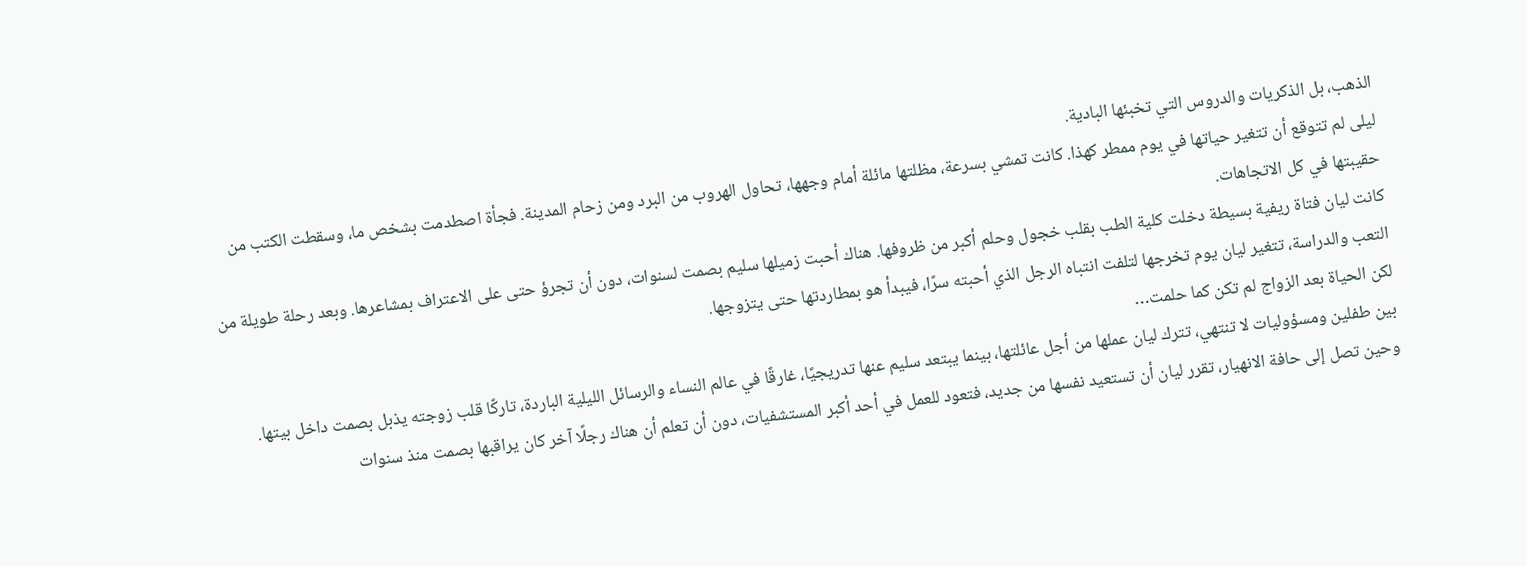الذهب، بل الذكريات والدروس التي تخبئها البادية.
ليلى لم تتوقع أن تتغير حياتها في يوم ممطر كهذا. كانت تمشي بسرعة، مظلتها مائلة أمام وجهها، تحاول الهروب من البرد ومن زحام المدينة. فجأة اصطدمت بشخص ما، وسقطت الكتب من حقيبتها في كل الاتجاهات.
كانت ليان فتاة ريفية بسيطة دخلت كلية الطب بقلب خجول وحلم أكبر من ظروفها. هناك أحبت زميلها سليم بصمت لسنوات، دون أن تجرؤ حتى على الاعتراف بمشاعرها. وبعد رحلة طويلة من التعب والدراسة، تتغير ليان يوم تخرجها لتلفت انتباه الرجل الذي أحبته سرًا، فيبدأ هو بمطاردتها حتى يتزوجها.
لكن الحياة بعد الزواج لم تكن كما حلمت…
بين طفلين ومسؤوليات لا تنتهي، تترك ليان عملها من أجل عائلتها، بينما يبتعد سليم عنها تدريجيًا، غارقًا في عالم النساء والرسائل الليلية الباردة، تاركًا قلب زوجته يذبل بصمت داخل بيتها.
وحين تصل إلى حافة الانهيار، تقرر ليان أن تستعيد نفسها من جديد، فتعود للعمل في أحد أكبر المستشفيات، دون أن تعلم أن هناك رجلًا آخر كان يراقبها بصمت منذ سنوات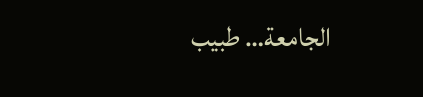الجامعة… طبيب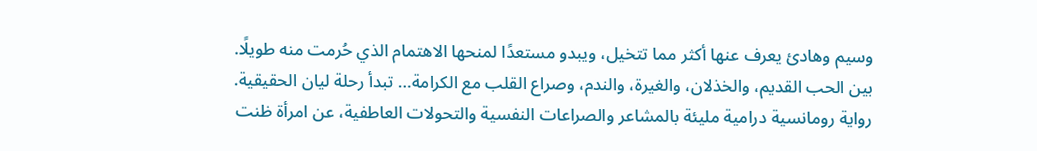وسيم وهادئ يعرف عنها أكثر مما تتخيل، ويبدو مستعدًا لمنحها الاهتمام الذي حُرمت منه طويلًا.
بين الحب القديم، والخذلان، والغيرة، والندم، وصراع القلب مع الكرامة… تبدأ رحلة ليان الحقيقية.
رواية رومانسية درامية مليئة بالمشاعر والصراعات النفسية والتحولات العاطفية، عن امرأة ظنت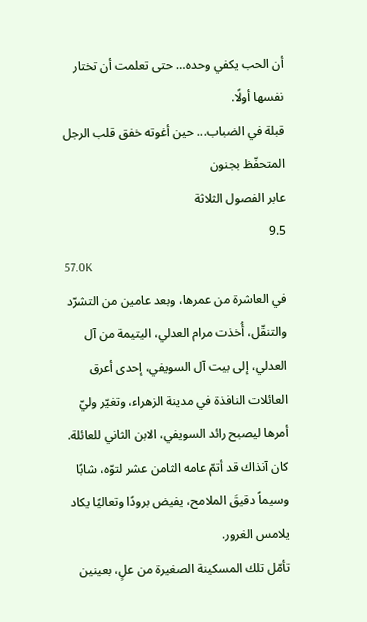أن الحب يكفي وحده… حتى تعلمت أن تختار نفسها أولًا.
قبلة في الضباب... حين أغوته خفق قلب الرجل المتحفّظ بجنون
عابر الفصول الثلاثة
9.5
57.0K
في العاشرة من عمرها، وبعد عامين من التشرّد والتنقّل، أُخذت مرام العدلي، اليتيمة من آل العدلي، إلى بيت آل السويفي، إحدى أعرق العائلات النافذة في مدينة الزهراء، وتغيّر وليّ أمرها ليصبح رائد السويفي، الابن الثاني للعائلة.
كان آنذاك قد أتمّ عامه الثامن عشر لتوّه، شابًا وسيماً دقيقَ الملامح، يفيض برودًا وتعاليًا يكاد يلامس الغرور.
تأمّل تلك المسكينة الصغيرة من علٍ، بعينين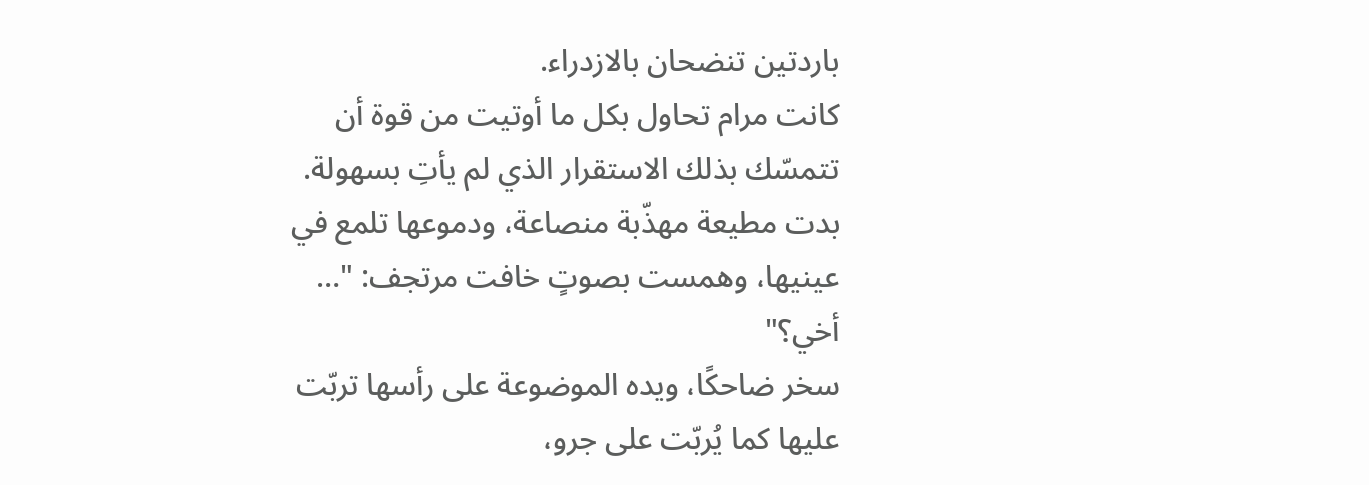باردتين تنضحان بالازدراء.
كانت مرام تحاول بكل ما أوتيت من قوة أن تتمسّك بذلك الاستقرار الذي لم يأتِ بسهولة. بدت مطيعة مهذّبة منصاعة، ودموعها تلمع في عينيها، وهمست بصوتٍ خافت مرتجف: "… أخي؟"
سخر ضاحكًا، ويده الموضوعة على رأسها تربّت عليها كما يُربّت على جرو،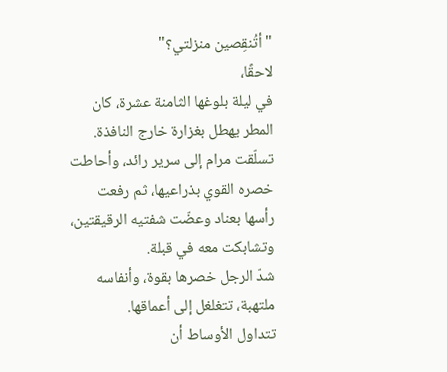"أتُنقِصين منزلتي؟"
لاحقًا،
في ليلة بلوغها الثامنة عشرة، كان المطر يهطل بغزارة خارج النافذة. تسلّقت مرام إلى سرير رائد، وأحاطت خصره القوي بذراعيها، ثم رفعت رأسها بعناد وعضّت شفتيه الرقيقتين، وتشابكت معه في قبلة.
شدّ الرجل خصرها بقوة، وأنفاسه ملتهبة، تتغلغل إلى أعماقها.
تتداول الأوساط أن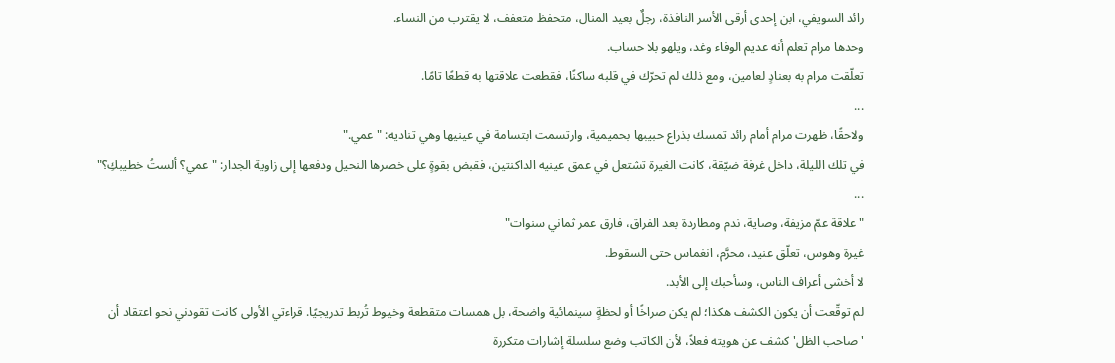رائد السويفي، ابن إحدى أرقى الأسر النافذة، رجلٌ بعيد المنال، متحفظ متعفف، لا يقترب من النساء.
وحدها مرام تعلم أنه عديم الوفاء وغد، ويلهو بلا حساب.
تعلّقت مرام به بعنادٍ لعامين، ومع ذلك لم تحرّك في قلبه ساكنًا، فقطعت علاقتها به قطعًا تامًا.
...
ولاحقًا، ظهرت مرام أمام رائد تمسك بذراع حبيبها بحميمية، وارتسمت ابتسامة في عينيها وهي تناديه: "عمي."
في تلك الليلة، داخل غرفة ضيّقة، كانت الغيرة تشتعل في عمق عينيه الداكنتين، فقبض بقوةٍ على خصرها النحيل ودفعها إلى زاوية الجدار: "عمي؟ ألستُ خطيبكِ؟"
...
"علاقة عمّ مزيفة، وصاية، ندم ومطاردة بعد الفراق، فارق عمر ثماني سنوات"
غيرة وهوس، تعلّق عنيد، محرَّم، انغماس حتى السقوط.
لا أخشى أعراف الناس، وسأحبك إلى الأبد.
لم توقّعت أن يكون الكشف هكذا؛ لم يكن صراخًا أو لحظةٍ سينمائية واضحة، بل همسات متقطعة وخيوط تُربط تدريجيًا. قراءتي الأولى كانت تقودني نحو اعتقاد أن 'صاحب الظل' كشف عن هويته فعلاً، لأن الكاتب وضع سلسلة إشارات متكررة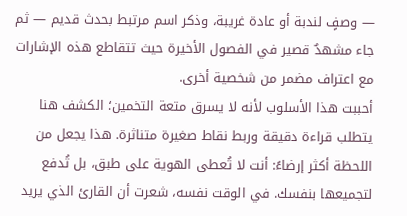— وصفٍ لندبة أو عادة غريبة، وذكر اسم مرتبط بحدث قديم — ثم جاء مشهدٌ قصير في الفصول الأخيرة حيث تتقاطع هذه الإشارات مع اعتراف مضمر من شخصية أخرى.
أحببت هذا الأسلوب لأنه لا يسرق متعة التخمين؛ الكشف هنا يتطلب قراءة دقيقة وربط نقاط صغيرة متناثرة. هذا يجعل من اللحظة أكثر إرضاءً: أنت لا تُعطى الهوية على طبق، بل تُدفع لتجميعها بنفسك. في الوقت نفسه، شعرت أن القارئ الذي يريد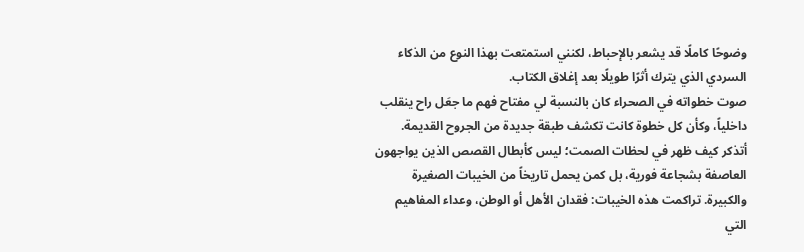وضوحًا كاملًا قد يشعر بالإحباط، لكنني استمتعت بهذا النوع من الذكاء السردي الذي يترك أثرًا طويلًا بعد إغلاق الكتاب.
صوت خطواته في الصحراء كان بالنسبة لي مفتاح فهم ما جعَل راح ينقلب داخلياً، وكأن كل خطوة كانت تكشف طبقة جديدة من الجروح القديمة.
أتذكر كيف ظهر في لحظات الصمت؛ ليس كأبطال القصص الذين يواجهون العاصفة بشجاعة فورية، بل كمن يحمل تاريخاً من الخيبات الصغيرة والكبيرة. تراكمت هذه الخيبات: فقدان الأهل أو الوطن، وعداء المفاهيم التي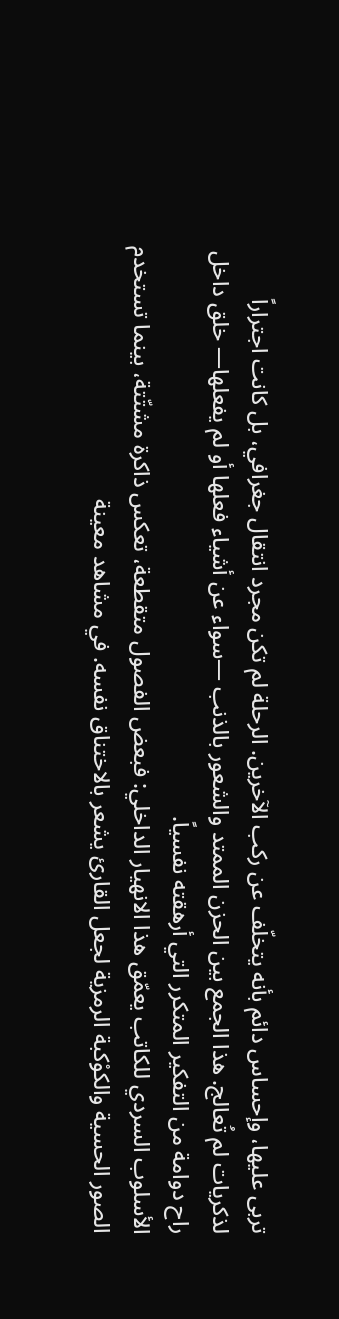تربى عليها، وإحساس دائم بأنه يتخلّف عن ركب الآخرين. الرحلة لم تكن مجرد انتقال جغرافي، بل كانت اجتراراً لذكريات لم تُعالج. هذا الجمع بين الحزن الممتد والشعور بالذنب —سواء عن أشياء فعلها أو لم يفعلها— خلق داخل راح دوامة من التفكير المتكرر التي أرهقته نفسياً.
الأسلوب السردي للكاتب يعمّق هذا الانهيار الداخلي: فبعض الفصول متقطعة، تعكس ذاكرة مشتّتة، بينما تستخدم الصور الحسية والكوْكبة الرمزية لجعل القارئ يشعر بالاختناق نفسه. في مشاهد معينة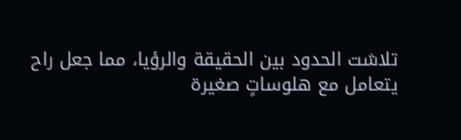تلاشت الحدود بين الحقيقة والرؤيا، مما جعل راح يتعامل مع هلوساتٍ صغيرة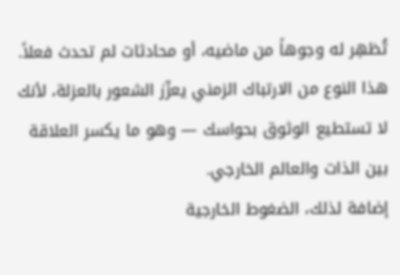تُظهِر له وجوهاً من ماضيه، أو محادثات لم تحدث فعلاً. هذا النوع من الارتباك الزمني يعزّز الشعور بالعزلة، لأنك لا تستطيع الوثوق بحواسك — وهو ما يكسر العلاقة بين الذات والعالم الخارجي.
إضافة لذلك، الضغوط الخارجية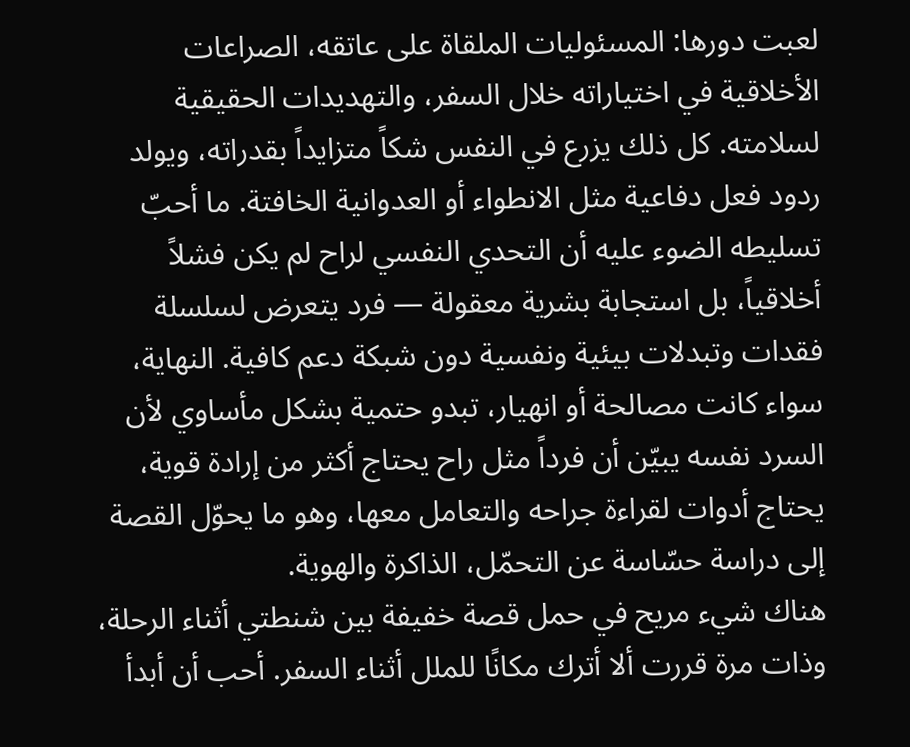لعبت دورها: المسئوليات الملقاة على عاتقه، الصراعات الأخلاقية في اختياراته خلال السفر، والتهديدات الحقيقية لسلامته. كل ذلك يزرع في النفس شكاً متزايداً بقدراته، ويولد ردود فعل دفاعية مثل الانطواء أو العدوانية الخافتة. ما أحبّ تسليطه الضوء عليه أن التحدي النفسي لراح لم يكن فشلاً أخلاقياً، بل استجابة بشرية معقولة — فرد يتعرض لسلسلة فقدات وتبدلات بيئية ونفسية دون شبكة دعم كافية. النهاية، سواء كانت مصالحة أو انهيار، تبدو حتمية بشكل مأساوي لأن السرد نفسه يبيّن أن فرداً مثل راح يحتاج أكثر من إرادة قوية، يحتاج أدوات لقراءة جراحه والتعامل معها، وهو ما يحوّل القصة إلى دراسة حسّاسة عن التحمّل، الذاكرة والهوية.
هناك شيء مريح في حمل قصة خفيفة بين شنطتي أثناء الرحلة، وذات مرة قررت ألا أترك مكانًا للملل أثناء السفر. أحب أن أبدأ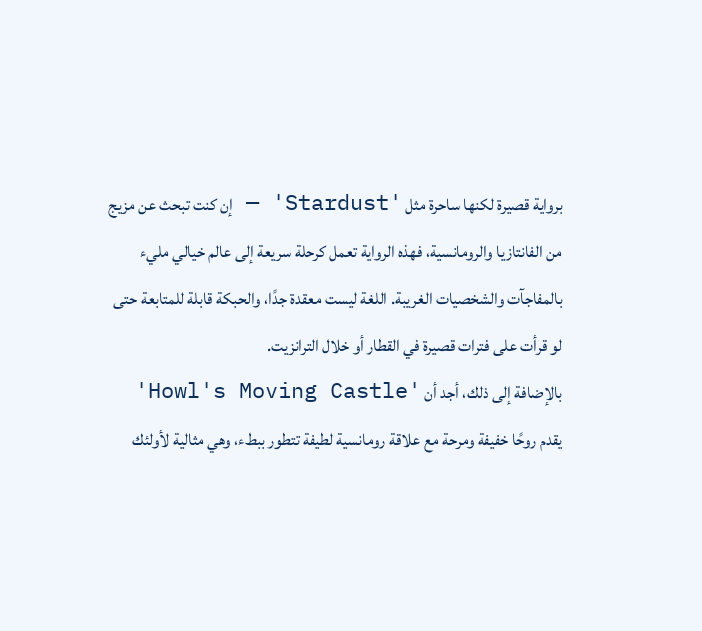برواية قصيرة لكنها ساحرة مثل 'Stardust' — إن كنت تبحث عن مزيج من الفانتازيا والرومانسية، فهذه الرواية تعمل كرحلة سريعة إلى عالم خيالي مليء بالمفاجآت والشخصيات الغريبة. اللغة ليست معقدة جدًا، والحبكة قابلة للمتابعة حتى لو قرأت على فترات قصيرة في القطار أو خلال الترانزيت.
بالإضافة إلى ذلك، أجد أن 'Howl's Moving Castle' يقدم روحًا خفيفة ومرحة مع علاقة رومانسية لطيفة تتطور ببطء، وهي مثالية لأولئك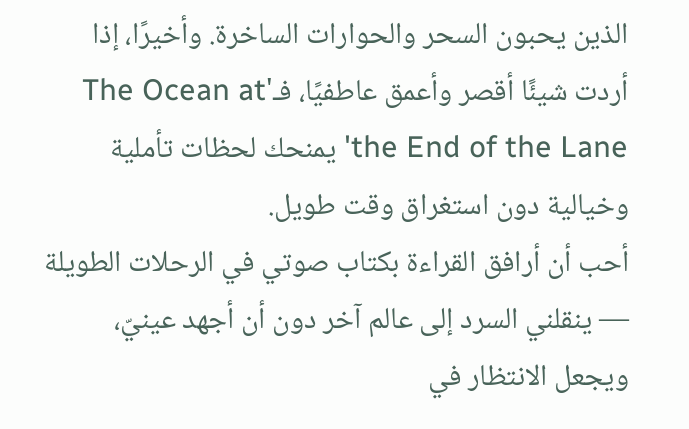الذين يحبون السحر والحوارات الساخرة. وأخيرًا، إذا أردت شيئًا أقصر وأعمق عاطفيًا، فـ'The Ocean at the End of the Lane' يمنحك لحظات تأملية وخيالية دون استغراق وقت طويل.
أحب أن أرافق القراءة بكتاب صوتي في الرحلات الطويلة — ينقلني السرد إلى عالم آخر دون أن أجهد عينيّ، ويجعل الانتظار في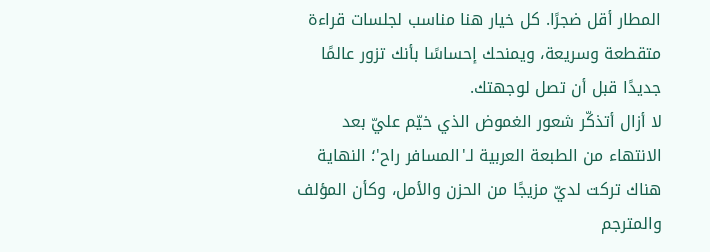المطار أقل ضجرًا. كل خيار هنا مناسب لجلسات قراءة متقطعة وسريعة، ويمنحك إحساسًا بأنك تزور عالمًا جديدًا قبل أن تصل لوجهتك.
لا أزال أتذكّر شعور الغموض الذي خيّم عليّ بعد الانتهاء من الطبعة العربية لـ'المسافر راح'؛ النهاية هناك تركت لديّ مزيجًا من الحزن والأمل، وكأن المؤلف والمترجم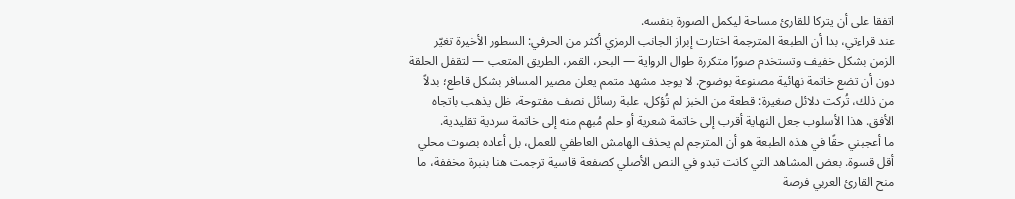اتفقا على أن يتركا للقارئ مساحة ليكمل الصورة بنفسه.
عند قراءتي، بدا أن الطبعة المترجمة اختارت إبراز الجانب الرمزي أكثر من الحرفي: السطور الأخيرة تغيّر الزمن بشكل خفيف وتستخدم صورًا متكررة طوال الرواية — البحر، القمر، الطريق المتعب — لتقفل الحلقة دون أن تضع خاتمة نهائية مصنوعة بوضوح. لا يوجد مشهد متمم يعلن مصير المسافر بشكل قاطع؛ بدلاً من ذلك، تُركت دلائل صغيرة: قطعة من الخبز لم تُؤكل، علبة رسائل نصف مفتوحة، ظل يذهب باتجاه الأفق. هذا الأسلوب جعل النهاية أقرب إلى خاتمة شعرية أو حلم مُبهم منه إلى خاتمة سردية تقليدية.
ما أعجبني حقًا في هذه الطبعة هو أن المترجم لم يحذف الهامش العاطفي للعمل، بل أعاده بصوت محلي أقل قسوة. بعض المشاهد التي كانت تبدو في النص الأصلي كصفعة قاسية ترجمت هنا بنبرة مخففة، ما منح القارئ العربي فرصة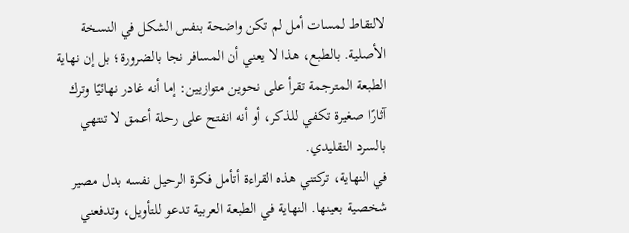لالتقاط لمسات أمل لم تكن واضحة بنفس الشكل في النسخة الأصلية. بالطبع، هذا لا يعني أن المسافر نجا بالضرورة؛ بل إن نهاية الطبعة المترجمة تقرأ على نحوين متوازيين: إما أنه غادر نهائيًا وترك آثارًا صغيرة تكفي للذكر، أو أنه انفتح على رحلة أعمق لا تنتهي بالسرد التقليدي.
في النهاية، تركتني هذه القراءة أتأمل فكرة الرحيل نفسه بدل مصير شخصية بعينها. النهاية في الطبعة العربية تدعو للتأويل، وتدفعني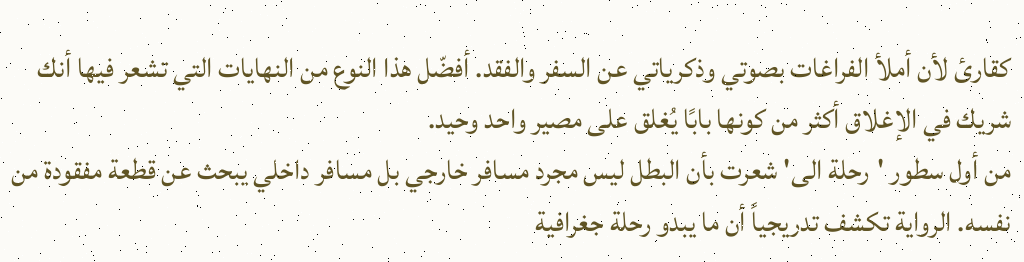كقارئ لأن أملأ الفراغات بصوتي وذكرياتي عن السفر والفقد. أفضّل هذا النوع من النهايات التي تشعر فيها أنك شريك في الإغلاق أكثر من كونها بابًا يُغلق على مصير واحد وحيد.
من أول سطور 'رحلة الى' شعرت بأن البطل ليس مجرد مسافر خارجي بل مسافر داخلي يبحث عن قطعة مفقودة من نفسه. الرواية تكشف تدريجياً أن ما يبدو رحلة جغرافية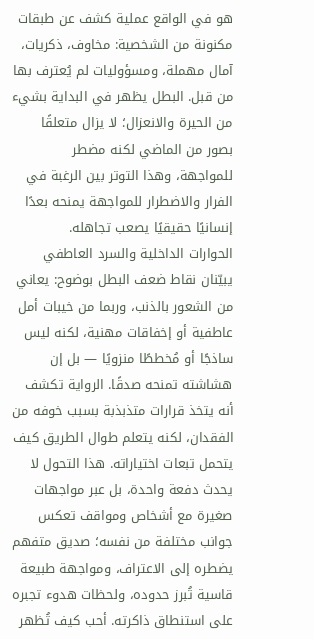هو في الواقع عملية كشف عن طبقات مكنونة من الشخصية: مخاوف، ذكريات، آمال مهملة، ومسؤوليات لم يُعترف بها من قبل. البطل يظهر في البداية بشيء من الحيرة والانعزال؛ لا يزال متعلقًا بصور من الماضي لكنه مضطر للمواجهة، وهذا التوتر بين الرغبة في الفرار والاضطرار للمواجهة يمنحه بعدًا إنسانيًا حقيقيًا يصعب تجاهله.
الحوارات الداخلية والسرد العاطفي يبيّنان نقاط ضعف البطل بوضوح: يعاني من الشعور بالذنب، وربما من خيبات أمل عاطفية أو إخفاقات مهنية، لكنه ليس ساذجًا أو مُخططًا منزويًا — بل إن هشاشته تمنحه صدقًا. الرواية تكشف أنه يتخذ قرارات متذبذبة بسبب خوفه من الفقدان، لكنه يتعلم طوال الطريق كيف يتحمل تبعات اختياراته. هذا التحول لا يحدث دفعة واحدة، بل عبر مواجهات صغيرة مع أشخاص ومواقف تعكس جوانب مختلفة من نفسه؛ صديق متفهم يضطره إلى الاعتراف، ومواجهة طبيعة قاسية تُبرز حدوده، ولحظات هدوء تجبره على استنطاق ذاكرته. أحب كيف تُظهر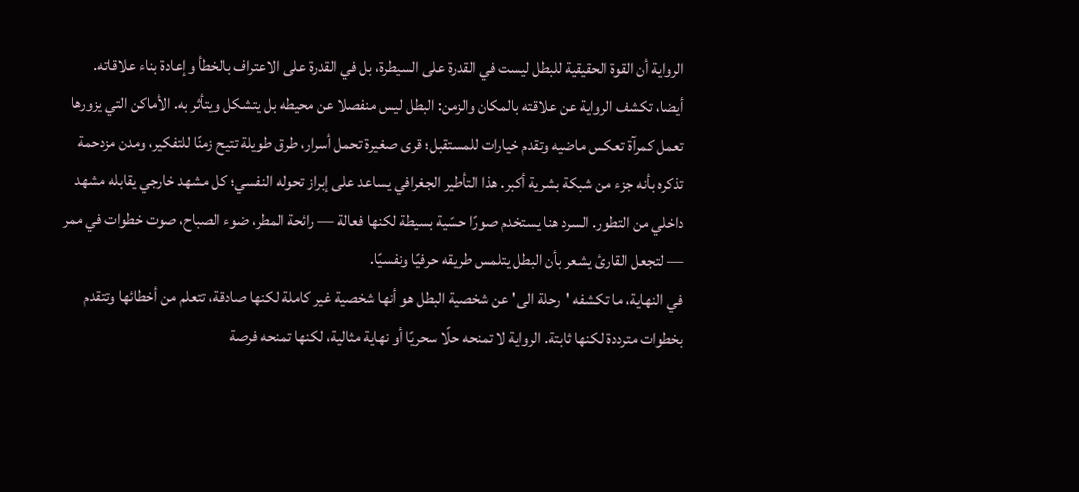الرواية أن القوة الحقيقية للبطل ليست في القدرة على السيطرة، بل في القدرة على الاعتراف بالخطأ وإعادة بناء علاقاته.
أيضا، تكشف الرواية عن علاقته بالمكان والزمن: البطل ليس منفصلا عن محيطه بل يتشكل ويتأثر به. الأماكن التي يزورها تعمل كمرآة تعكس ماضيه وتقدم خيارات للمستقبل؛ قرى صغيرة تحمل أسرار، طرق طويلة تتيح زمنًا للتفكير، ومدن مزدحمة تذكره بأنه جزء من شبكة بشرية أكبر. هذا التأطير الجغرافي يساعد على إبراز تحوله النفسي؛ كل مشهد خارجي يقابله مشهد داخلي من التطور. السرد هنا يستخدم صورًا حسّية بسيطة لكنها فعالة — رائحة المطر، ضوء الصباح، صوت خطوات في ممر — لتجعل القارئ يشعر بأن البطل يتلمس طريقه حرفيًا ونفسيًا.
في النهاية، ما تكشفه 'رحلة الى' عن شخصية البطل هو أنها شخصية غير كاملة لكنها صادقة، تتعلم من أخطائها وتتقدم بخطوات مترددة لكنها ثابتة. الرواية لا تمنحه حلًا سحريًا أو نهاية مثالية، لكنها تمنحه فرصة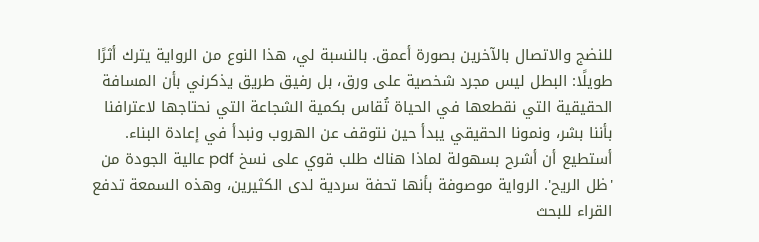للنضج والاتصال بالآخرين بصورة أعمق. بالنسبة لي، هذا النوع من الرواية يترك أثرًا طويلًا: البطل ليس مجرد شخصية على ورق، بل رفيق طريق يذكرني بأن المسافة الحقيقية التي نقطعها في الحياة تُقاس بكمية الشجاعة التي نحتاجها لاعترافنا بأننا بشر، ونمونا الحقيقي يبدأ حين نتوقف عن الهروب ونبدأ في إعادة البناء.
أستطيع أن أشرح بسهولة لماذا هناك طلب قوي على نسخ pdf عالية الجودة من 'ظل الريح'. الرواية موصوفة بأنها تحفة سردية لدى الكثيرين، وهذه السمعة تدفع القراء للبحث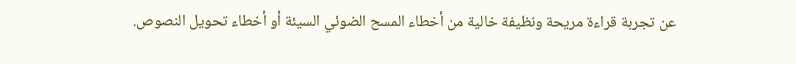عن تجربة قراءة مريحة ونظيفة خالية من أخطاء المسح الضوئي السيئة أو أخطاء تحويل النصوص.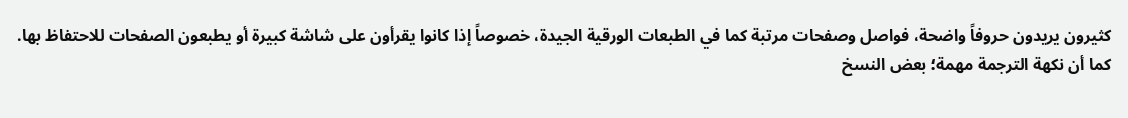كثيرون يريدون حروفاً واضحة، فواصل وصفحات مرتبة كما في الطبعات الورقية الجيدة، خصوصاً إذا كانوا يقرأون على شاشة كبيرة أو يطبعون الصفحات للاحتفاظ بها.
كما أن نكهة الترجمة مهمة؛ بعض النسخ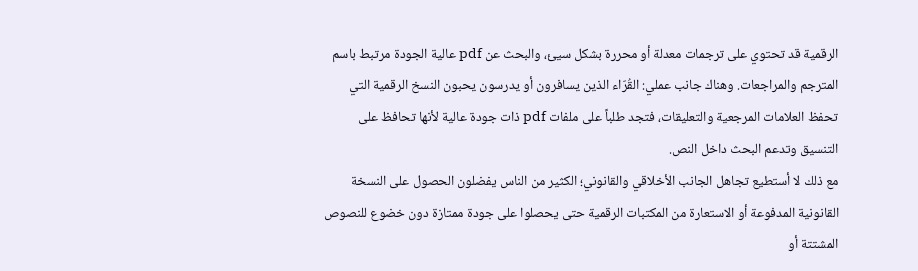الرقمية قد تحتوي على ترجمات معدلة أو محررة بشكل سيئ، والبحث عن pdf عالية الجودة مرتبط باسم المترجم والمراجعات. وهناك جانب عملي: القُرّاء الذين يسافرون أو يدرسون يحبون النسخ الرقمية التي تحفظ العلامات المرجعية والتعليقات، فتجد طلباً على ملفات pdf ذات جودة عالية لأنها تحافظ على التنسيق وتدعم البحث داخل النص.
مع ذلك لا أستطيع تجاهل الجانب الأخلاقي والقانوني؛ الكثير من الناس يفضلون الحصول على النسخة القانونية المدفوعة أو الاستعارة من المكتبات الرقمية حتى يحصلوا على جودة ممتازة دون خضوع للنصوص المشتتة أو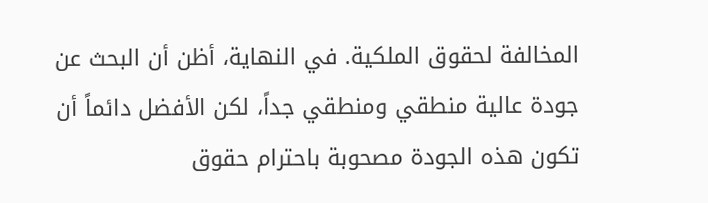المخالفة لحقوق الملكية. في النهاية، أظن أن البحث عن جودة عالية منطقي ومنطقي جداً، لكن الأفضل دائماً أن تكون هذه الجودة مصحوبة باحترام حقوق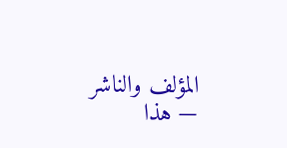المؤلف والناشر — هذا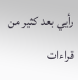رأيي بعد كثير من قراءات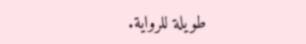طويلة للرواية.